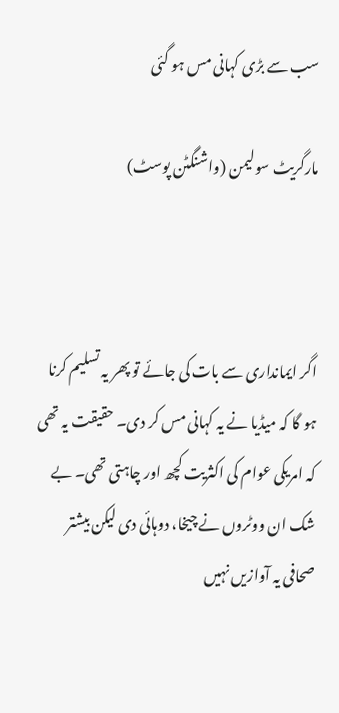سب سے بڑی کہانی مس ہو گئی

مارگریٹ سولیمن (واشنگٹن پوسٹ)



اگر ایمانداری سے بات کی جائے تو پھر یہ تسلیم کرنا ہو گا کہ میڈیا نے یہ کہانی مس کر دی۔ حقیقت یہ تھی کہ امریکی عوام کی اکثریت کچھ اور چاہتی تھی۔ بے شک ان ووٹروں نے چیخا، دوہائی دی لیکن بیشتر صحافی یہ آوازیں نہیں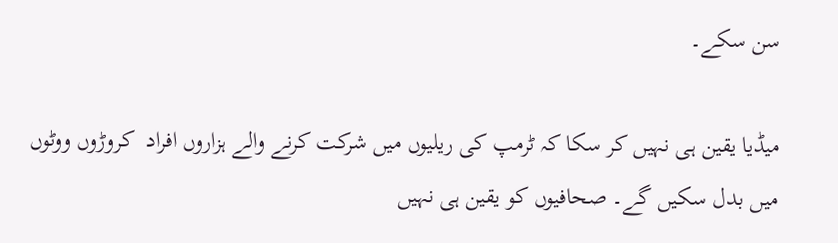سن سکے۔

میڈیا یقین ہی نہیں کر سکا کہ ٹرمپ کی ریلیوں میں شرکت کرنے والے ہزاروں افراد  کروڑوں ووٹوں میں بدل سکیں گے۔ صحافیوں کو یقین ہی نہیں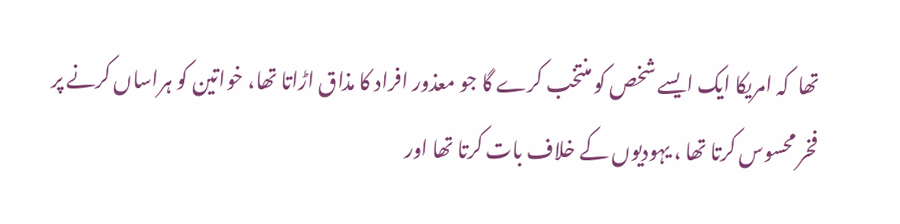تھا  کہ امریکا ایک ایسے شخص کو منتخب کرے گا جو معذور افراد کا مذاق اڑاتا تھا، خواتین کو ہراساں کرنے پر فخر محسوس کرتا تھا ، یہودیوں کے خلاف بات کرتا تھا اور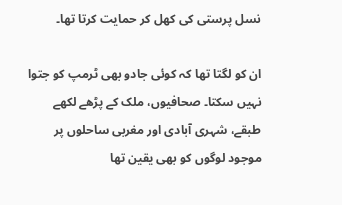نسل پرستی کی کھل کر حمایت کرتا تھا۔

ان کو لگتا تھا کہ کوئی جادو بھی ٹرمپ کو جتوا نہیں سکتا۔ صحافیوں، ملک کے پڑھے لکھے طبقے، شہری آبادی اور مغربی ساحلوں پر موجود لوگوں کو بھی یقین تھا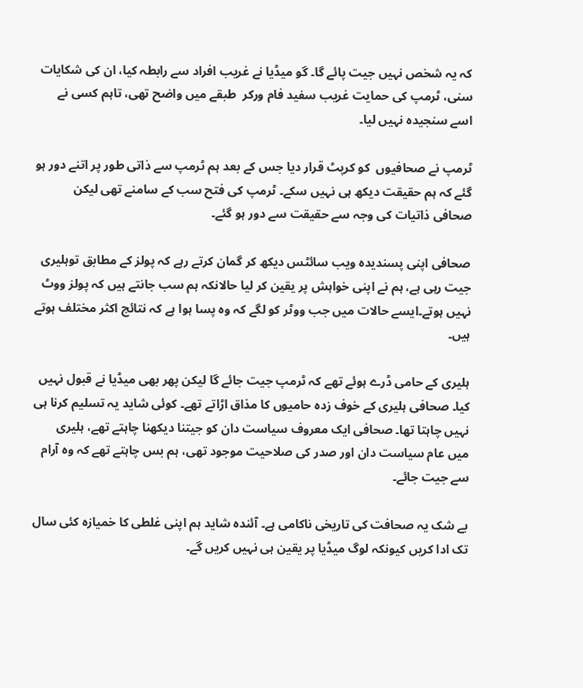کہ یہ شخص نہیں جیت پائے گا۔ گو میڈیا نے غریب افراد سے رابطہ کیا، ان کی شکایات سنی، ٹرمپ کی حمایت غریب سفید فام ورکر  طبقے میں واضح تھی، تاہم کسی نے اسے سنجیدہ نہیں لیا۔

ٹرمپ نے صحافیوں  کو کرپٹ قرار دیا جس کے بعد ہم ٹرمپ سے ذاتی طور پر اتنے دور ہو گئے کہ ہم حقیقت دیکھ ہی نہیں سکے۔ ٹرمپ کی فتح سب کے سامنے تھی لیکن صحافی ذاتیات کی وجہ سے حقیقت سے دور ہو گئے۔

صحافی اپنی پسندیدہ ویب سائٹس دیکھ کر گمان کرتے رہے کہ پولز کے مطابق توہلیری جیت رہی ہے، ہم نے اپنی خواہش پر یقین کر لیا حالانکہ ہم سب جانتے ہیں کہ پولز ووٹ نہیں ہوتے۔ایسے حالات میں جب ووٹر کو لگے کہ وہ پسا ہوا ہے کہ نتائج اکثر مختلف ہوتے ہیں۔

ہلیری کے حامی ڈرے ہوئے تھے کہ ٹرمپ جیت جائے گا لیکن پھر بھی میڈیا نے قبول نہیں کیا۔ صحافی ہلیری کے خوف زدہ حامیوں کا مذاق اڑاتے تھے۔ کوئی شاید یہ تسلیم کرنا ہی نہیں چاہتا تھا۔ صحافی ایک معروف سیاست دان کو جیتنا دیکھنا چاہتے تھے، ہلیری میں عام سیاست دان اور صدر کی صلاحیت موجود تھی، ہم بس چاہتے تھے کہ وہ آرام سے جیت جائے۔

بے شک یہ صحافت کی تاریخی ناکامی ہے۔ آئندہ شاید ہم اپنی غلطی کا خمیازہ کئی سال تک ادا کریں کیونکہ لوگ میڈیا پر یقین ہی نہیں کریں گے۔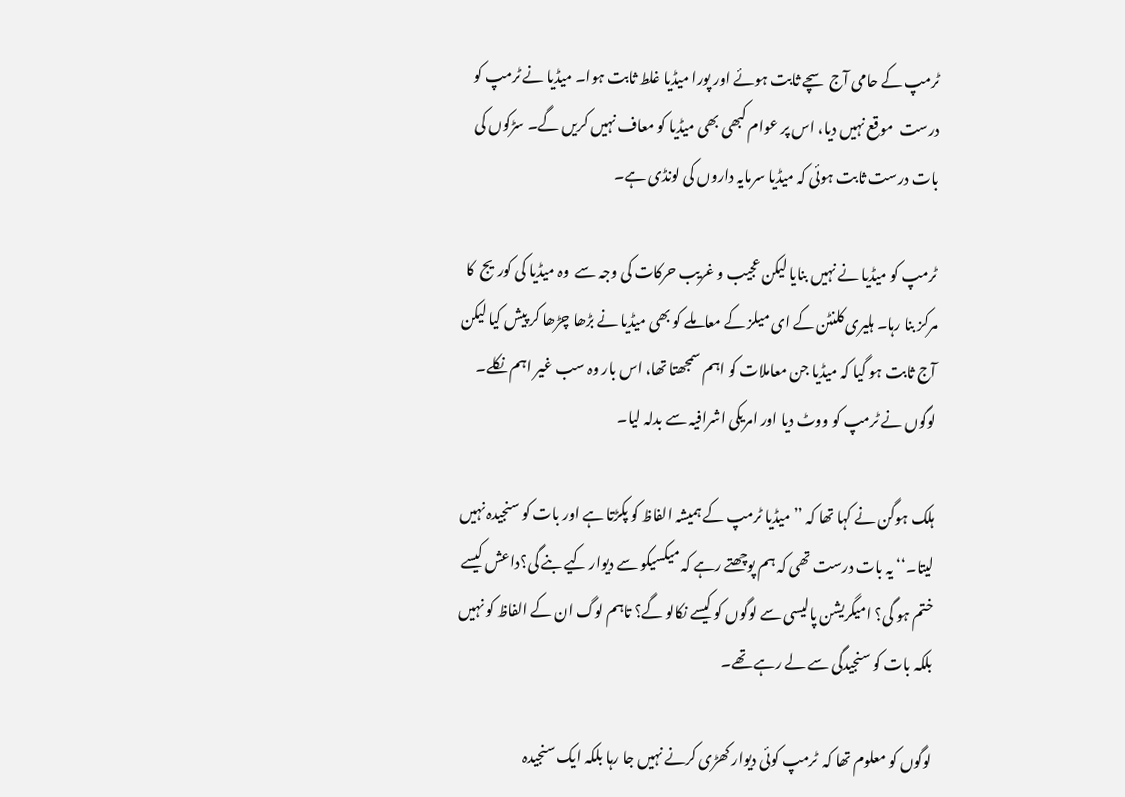ٹرمپ کے حامی آج سچے ثابت ہوئے اور پورا میڈیا غلط ثابت ہوا۔ میڈیا نے ٹرمپ کو درست  موقع نہیں دیا، اس پر عوام کبھی بھی میڈیا کو معاف نہیں کریں گے۔ سڑکوں کی بات درست ثابت ہوئی کہ میڈیا سرمایہ داروں کی لونڈی ہے۔

ٹرمپ کو میڈیا نے نہیں بنایا لیکن عجیب و غریب حرکات کی وجہ سے  وہ میڈیا کی کوریج  کا مرکز بنا رہا۔ ہلیری کلنٹن کے ای میلز کے معاملے کو بھی میڈیا نے بڑھا چڑھا کر پیش کیا لیکن آج ثابت ہو گیا کہ میڈیا جن معاملات کو اہم سمجھتا تھا، اس بار وہ سب غیر اہم نکلے۔ لوگوں نے ٹرمپ کو ووٹ دیا اور امریکی اشرافیہ سے بدلہ لیا۔

ہلک ہوگن نے کہا تھا کہ ’’میڈیا ٹرمپ کے ہمیشہ الفاظ کو پکڑتا ہے اور بات کو سنجیدہ نہیں لیتا۔‘‘ یہ بات درست تھی کہ ہم پوچھتے رہے کہ میکسیکو سے دیوار کیے بنے گی؟داعش کیسے ختم ہو گی؟ امیگریشن پالیسی سے لوگوں کو کیسے نکالو گے؟ تاہم لوگ ان کے الفاظ کو نہیں بلکہ بات کو سنجیدگی سے لے رہے تھے۔

لوگوں کو معلوم تھا کہ  ٹرمپ کوئی دیوار کھڑی کرنے نہیں جا رہا بلکہ ایک سنجیدہ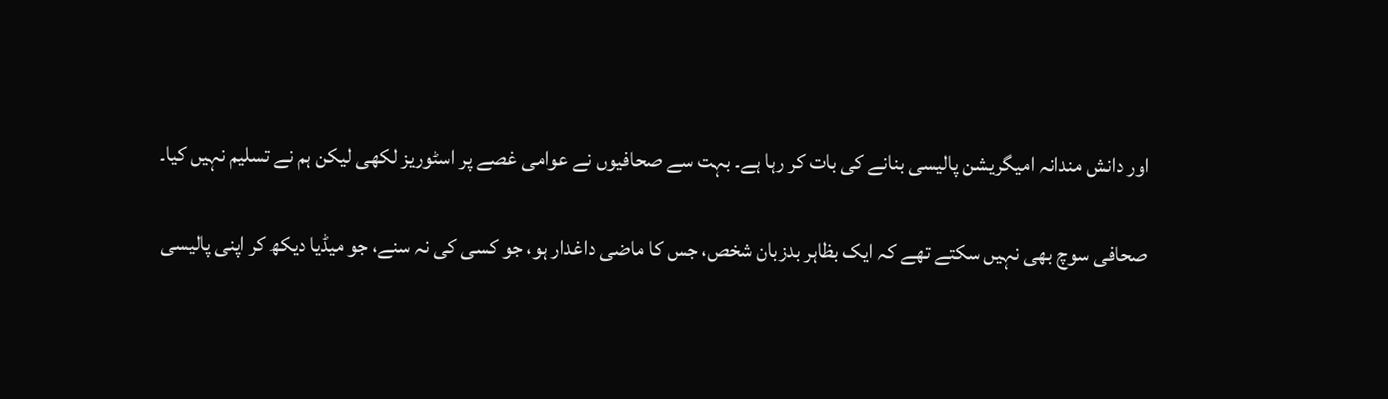اور دانش مندانہ امیگریشن پالیسی بنانے کی بات کر رہا ہے۔ بہت سے صحافیوں نے عوامی غصے پر اسٹوریز لکھی لیکن ہم نے تسلیم نہیں کیا۔

صحافی سوچ بھی نہیں سکتے تھے کہ ایک بظاہر بدزبان شخص، جس کا ماضی داغدار ہو، جو کسی کی نہ سنے، جو میڈیا دیکھ کر اپنی پالیسی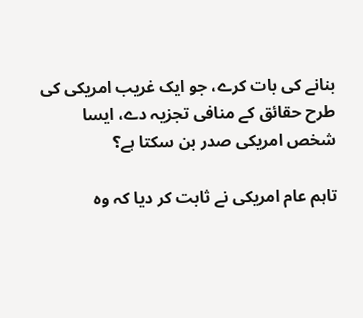بنانے کی بات کرے، جو ایک غریب امریکی کی طرح حقائق کے منافی تجزیہ دے، ایسا شخص امریکی صدر بن سکتا ہے؟

تاہم عام امریکی نے ثابت کر دیا کہ وہ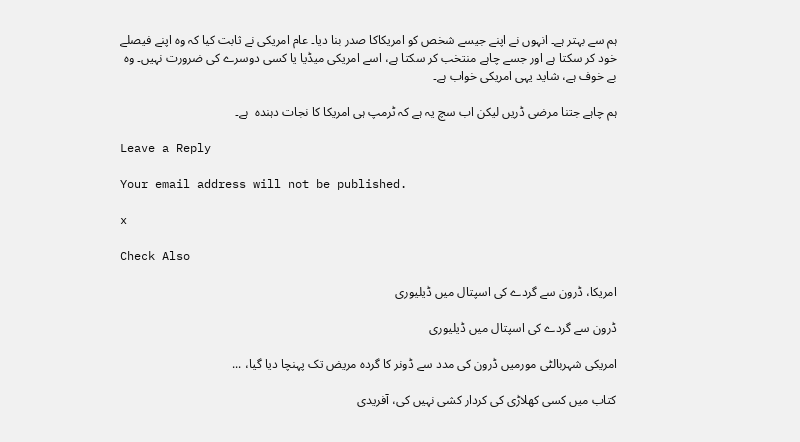ہم سے بہتر ہے۔ انہوں نے اپنے جیسے شخص کو امریکاکا صدر بنا دیا۔ عام امریکی نے ثابت کیا کہ وہ اپنے فیصلے خود کر سکتا ہے اور جسے چاہے منتخب کر سکتا ہے، اسے امریکی میڈیا یا کسی دوسرے کی ضرورت نہیں۔ وہ بے خوف ہے، شاید یہی امریکی خواب ہے۔

ہم چاہے جتنا مرضی ڈریں لیکن اب سچ یہ ہے کہ ٹرمپ ہی امریکا کا نجات دہندہ  ہے۔

Leave a Reply

Your email address will not be published.

x

Check Also

امریکا، ڈرون سے گردے کی اسپتال میں ڈیلیوری

ڈرون سے گردے کی اسپتال میں ڈیلیوری

امریکی شہربالٹی مورمیں ڈرون کی مدد سے ڈونر کا گردہ مریض تک پہنچا دیا گیا، ...

کتاب میں کسی کھلاڑی کی کردار کشی نہیں کی، آفریدی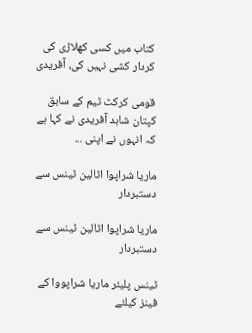کتاب میں کسی کھلاڑی کی کردار کشی نہیں کی، آفریدی

قومی کرکٹ ٹیم کے سابق کپتان شاہد آفریدی نے کہا ہے کہ انہوں نے اپنی ...

ماریا شراپوا اٹالین ٹینس سے دستبردار

ماریا شراپوا اٹالین ٹینس سے دستبردار

ٹینس پلیئر ماریا شراپووا کے فینز کیلئے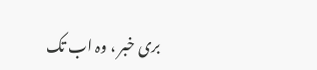بری خبر ، وہ اب تک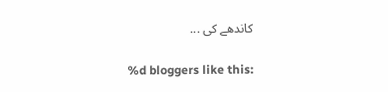کاندھے کی ...

%d bloggers like this: